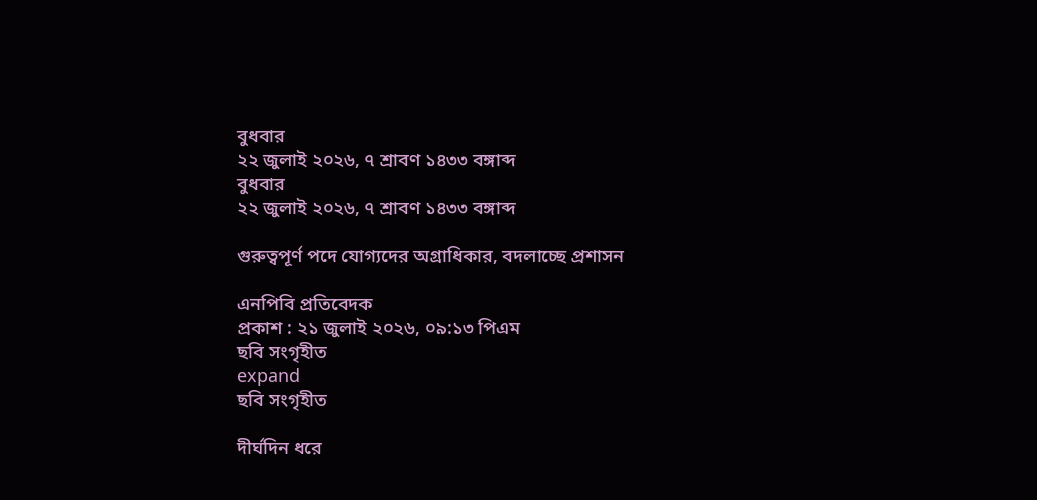বুধবার
২২ জুলাই ২০২৬, ৭ শ্রাবণ ১৪৩৩ বঙ্গাব্দ
বুধবার
২২ জুলাই ২০২৬, ৭ শ্রাবণ ১৪৩৩ বঙ্গাব্দ

গুরুত্বপূর্ণ পদে যোগ্যদের অগ্রাধিকার, বদলাচ্ছে প্রশাসন

এনপিবি প্রতিবেদক
প্রকাশ : ২১ জুলাই ২০২৬, ০৯:১৩ পিএম
ছবি সংগৃহীত
expand
ছবি সংগৃহীত

দীর্ঘদিন ধরে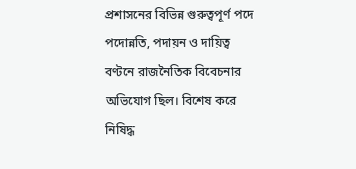প্রশাসনের বিভিন্ন গুরুত্বপূর্ণ পদে পদোন্নতি, পদায়ন ও দায়িত্ব বণ্টনে রাজনৈতিক বিবেচনার অভিযোগ ছিল। বিশেষ করে নিষিদ্ধ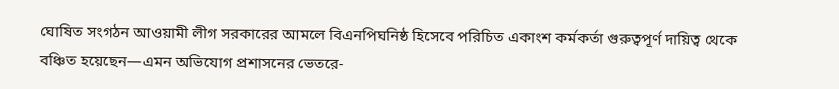ঘোষিত সংগঠন আওয়ামী লীগ সরকারের আমলে বিএনপিঘনিষ্ঠ হিসেবে পরিচিত একাংশ কর্মকর্তা গুরুত্বপূর্ণ দায়িত্ব থেকে বঞ্চিত হয়েছেন—এমন অভিযোগ প্রশাসনের ভেতরে-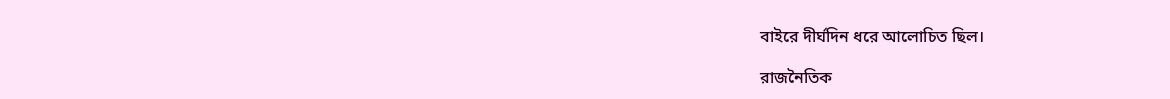বাইরে দীর্ঘদিন ধরে আলোচিত ছিল।

রাজনৈতিক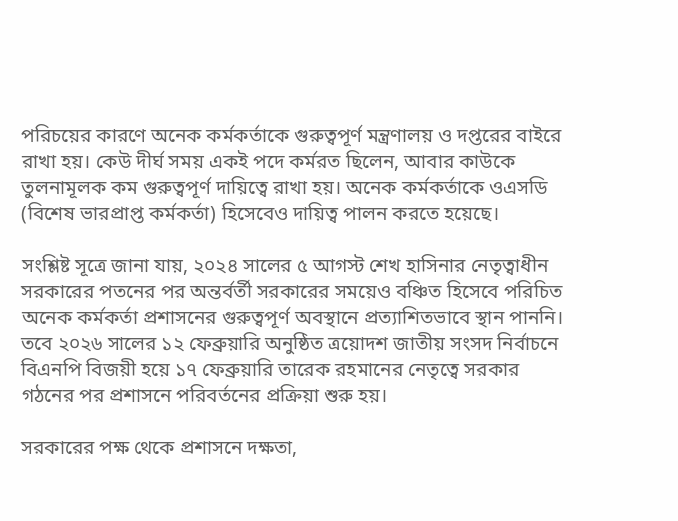পরিচয়ের কারণে অনেক কর্মকর্তাকে গুরুত্বপূর্ণ মন্ত্রণালয় ও দপ্তরের বাইরে রাখা হয়। কেউ দীর্ঘ সময় একই পদে কর্মরত ছিলেন, আবার কাউকে তুলনামূলক কম গুরুত্বপূর্ণ দায়িত্বে রাখা হয়। অনেক কর্মকর্তাকে ওএসডি (বিশেষ ভারপ্রাপ্ত কর্মকর্তা) হিসেবেও দায়িত্ব পালন করতে হয়েছে।

সংশ্লিষ্ট সূত্রে জানা যায়, ২০২৪ সালের ৫ আগস্ট শেখ হাসিনার নেতৃত্বাধীন সরকারের পতনের পর অন্তর্বর্তী সরকারের সময়েও বঞ্চিত হিসেবে পরিচিত অনেক কর্মকর্তা প্রশাসনের গুরুত্বপূর্ণ অবস্থানে প্রত্যাশিতভাবে স্থান পাননি। তবে ২০২৬ সালের ১২ ফেব্রুয়ারি অনুষ্ঠিত ত্রয়োদশ জাতীয় সংসদ নির্বাচনে বিএনপি বিজয়ী হয়ে ১৭ ফেব্রুয়ারি তারেক রহমানের নেতৃত্বে সরকার গঠনের পর প্রশাসনে পরিবর্তনের প্রক্রিয়া শুরু হয়।

সরকারের পক্ষ থেকে প্রশাসনে দক্ষতা,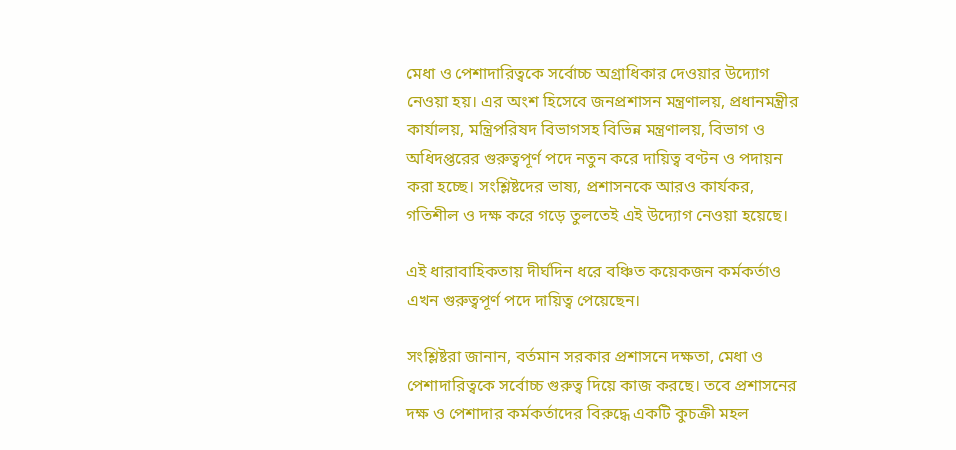মেধা ও পেশাদারিত্বকে সর্বোচ্চ অগ্রাধিকার দেওয়ার উদ্যোগ নেওয়া হয়। এর অংশ হিসেবে জনপ্রশাসন মন্ত্রণালয়, প্রধানমন্ত্রীর কার্যালয়, মন্ত্রিপরিষদ বিভাগসহ বিভিন্ন মন্ত্রণালয়, বিভাগ ও অধিদপ্তরের গুরুত্বপূর্ণ পদে নতুন করে দায়িত্ব বণ্টন ও পদায়ন করা হচ্ছে। সংশ্লিষ্টদের ভাষ্য, প্রশাসনকে আরও কার্যকর, গতিশীল ও দক্ষ করে গড়ে তুলতেই এই উদ্যোগ নেওয়া হয়েছে।

এই ধারাবাহিকতায় দীর্ঘদিন ধরে বঞ্চিত কয়েকজন কর্মকর্তাও এখন গুরুত্বপূর্ণ পদে দায়িত্ব পেয়েছেন।

সংশ্লিষ্টরা জানান, বর্তমান সরকার প্রশাসনে দক্ষতা, মেধা ও পেশাদারিত্বকে সর্বোচ্চ গুরুত্ব দিয়ে কাজ করছে। তবে প্রশাসনের দক্ষ ও পেশাদার কর্মকর্তাদের বিরুদ্ধে একটি কুচক্রী মহল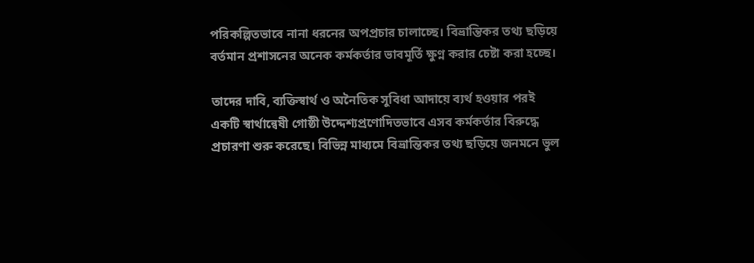পরিকল্পিতভাবে নানা ধরনের অপপ্রচার চালাচ্ছে। বিভ্রান্তিকর তথ্য ছড়িয়ে বর্তমান প্রশাসনের অনেক কর্মকর্তার ভাবমূর্তি ক্ষুণ্ন করার চেষ্টা করা হচ্ছে।

তাদের দাবি, ব্যক্তিস্বার্থ ও অনৈতিক সুবিধা আদায়ে ব্যর্থ হওয়ার পরই একটি স্বার্থান্বেষী গোষ্ঠী উদ্দেশ্যপ্রণোদিতভাবে এসব কর্মকর্তার বিরুদ্ধে প্রচারণা শুরু করেছে। বিভিন্ন মাধ্যমে বিভ্রান্তিকর তথ্য ছড়িয়ে জনমনে ভুল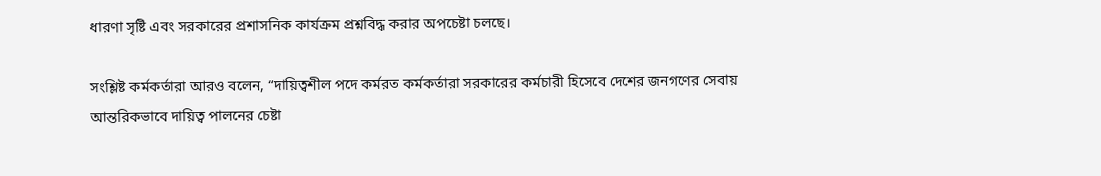ধারণা সৃষ্টি এবং সরকারের প্রশাসনিক কার্যক্রম প্রশ্নবিদ্ধ করার অপচেষ্টা চলছে।

সংশ্লিষ্ট কর্মকর্তারা আরও বলেন, “দায়িত্বশীল পদে কর্মরত কর্মকর্তারা সরকারের কর্মচারী হিসেবে দেশের জনগণের সেবায় আন্তরিকভাবে দায়িত্ব পালনের চেষ্টা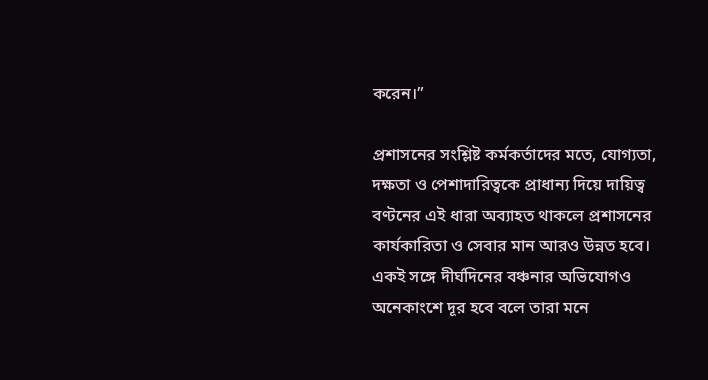করেন।”

প্রশাসনের সংশ্লিষ্ট কর্মকর্তাদের মতে, যোগ্যতা, দক্ষতা ও পেশাদারিত্বকে প্রাধান্য দিয়ে দায়িত্ব বণ্টনের এই ধারা অব্যাহত থাকলে প্রশাসনের কার্যকারিতা ও সেবার মান আরও উন্নত হবে। একই সঙ্গে দীর্ঘদিনের বঞ্চনার অভিযোগও অনেকাংশে দূর হবে বলে তারা মনে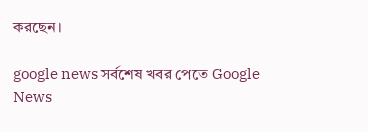করছেন।

google news সর্বশেষ খবর পেতে Google News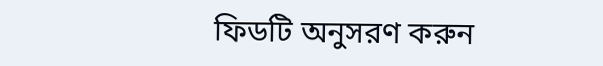ফিডটি অনুসরণ করুন